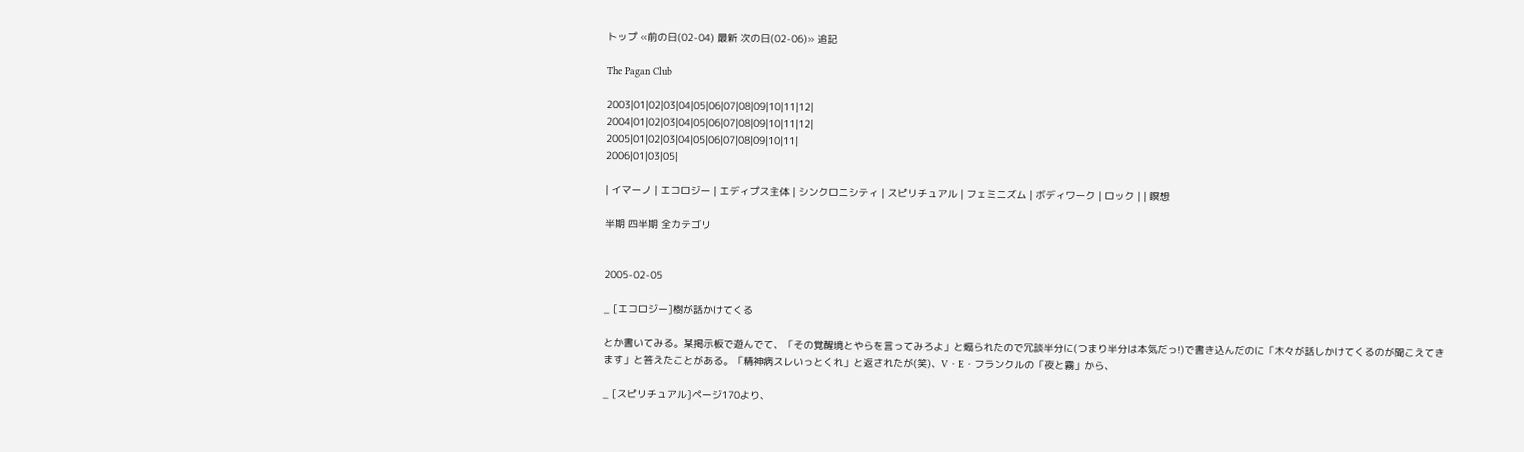トップ «前の日(02-04) 最新 次の日(02-06)» 追記

The Pagan Club

2003|01|02|03|04|05|06|07|08|09|10|11|12|
2004|01|02|03|04|05|06|07|08|09|10|11|12|
2005|01|02|03|04|05|06|07|08|09|10|11|
2006|01|03|05|

| イマーノ | エコロジー | エディプス主体 | シンクロニシティ | スピリチュアル | フェミニズム | ボディワーク | ロック | | 瞑想

半期 四半期 全カテゴリ


2005-02-05

_ [エコロジー]樹が話かけてくる

とか書いてみる。某掲示板で遊んでて、「その覚醒境とやらを言ってみろよ」と煽られたので冗談半分に(つまり半分は本気だっ!)で書き込んだのに「木々が話しかけてくるのが聞こえてきます」と答えたことがある。「精神病スレいっとくれ」と返されたが(笑)、V・E・フランクルの「夜と霧」から、

_ [スピリチュアル]ページ170より、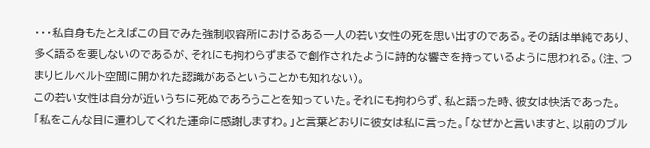・・・私自身もたとえばこの目でみた強制収容所におけるある一人の若い女性の死を思い出すのである。その話は単純であり、多く語るを要しないのであるが、それにも拘わらずまるで創作されたように詩的な響きを持っているように思われる。(注、つまりヒルベルト空間に開かれた認識があるということかも知れない)。
この若い女性は自分が近いうちに死ぬであろうことを知っていた。それにも拘わらず、私と語った時、彼女は快活であった。「私をこんな目に遭わしてくれた運命に感謝しますわ。」と言葉どおりに彼女は私に言った。「なぜかと言いますと、以前のブル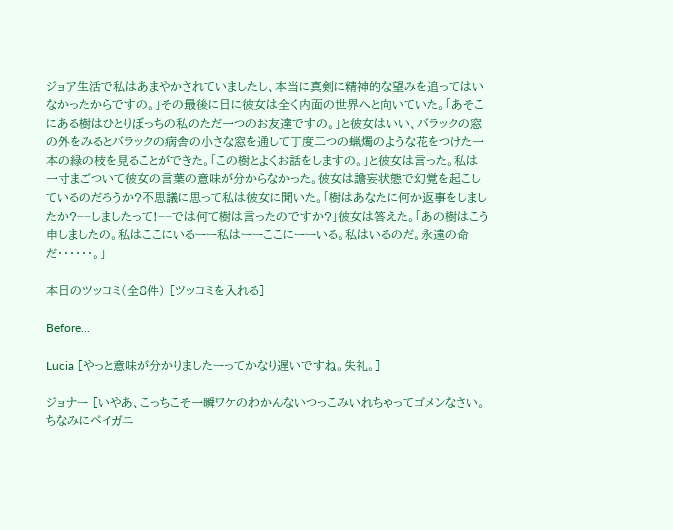ジョア生活で私はあまやかされていましたし、本当に真剣に精神的な望みを追ってはいなかったからですの。」その最後に日に彼女は全く内面の世界へと向いていた。「あそこにある樹はひとりぼっちの私のただ一つのお友達ですの。」と彼女はいい、バラックの窓の外をみるとバラックの病舎の小さな窓を通して丁度二つの蝋燭のような花をつけた一本の緑の枝を見ることができた。「この樹とよくお話をしますの。」と彼女は言った。私は一寸まごついて彼女の言葉の意味が分からなかった。彼女は譫妄状態で幻覚を起こしているのだろうか?不思議に思って私は彼女に聞いた。「樹はあなたに何か返事をしましたか?−−しましたって!−−では何て樹は言ったのですか?」彼女は答えた。「あの樹はこう申しましたの。私はここにいるーー私はーーここにーーいる。私はいるのだ。永遠の命だ・・・・・・。」

本日のツッコミ(全8件) [ツッコミを入れる]

Before...

Lucia [やっと意味が分かりましたーってかなり遅いですね。失礼。]

ジョナー [いやあ、こっちこそ一瞬ワケのわかんないつっこみいれちゃってゴメンなさい。ちなみにペイガニ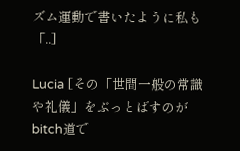ズム運動で書いたように私も「..]

Lucia [その「世間一般の常識や礼儀」をぶっとばすのがbitch道で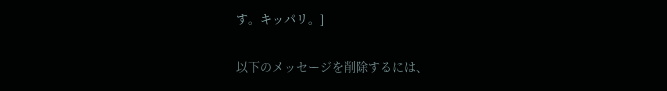す。キッパリ。]


以下のメッセージを削除するには、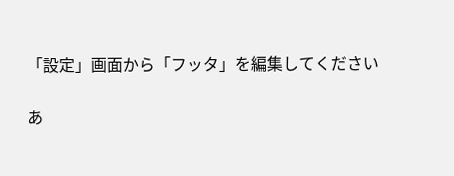「設定」画面から「フッタ」を編集してください

あ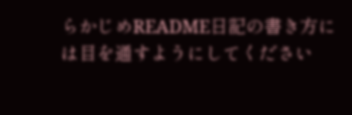らかじめREADME日記の書き方には目を通すようにしてください